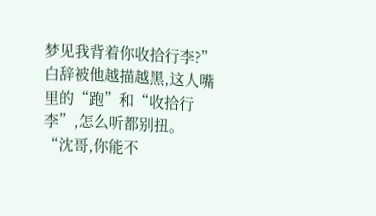梦见我背着你收拾行李?”
白辞被他越描越黑,这人嘴里的“跑”和“收拾行李”,怎么听都别扭。
“沈哥,你能不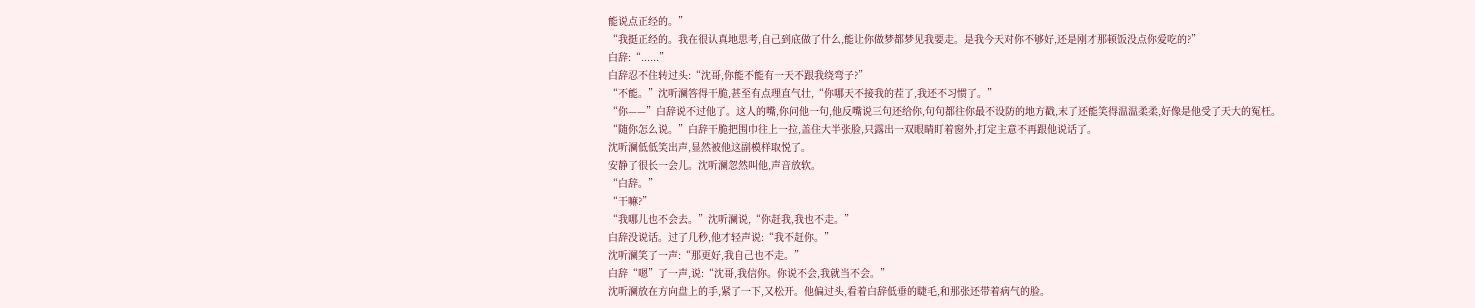能说点正经的。”
“我挺正经的。我在很认真地思考,自己到底做了什么,能让你做梦都梦见我要走。是我今天对你不够好,还是刚才那顿饭没点你爱吃的?”
白辞:“......”
白辞忍不住转过头:“沈哥,你能不能有一天不跟我绕弯子?”
“不能。”沈听澜答得干脆,甚至有点理直气壮,“你哪天不接我的茬了,我还不习惯了。”
“你——”白辞说不过他了。这人的嘴,你问他一句,他反嘴说三句还给你,句句都往你最不设防的地方戳,末了还能笑得温温柔柔,好像是他受了天大的冤枉。
“随你怎么说。”白辞干脆把围巾往上一拉,盖住大半张脸,只露出一双眼睛盯着窗外,打定主意不再跟他说话了。
沈听澜低低笑出声,显然被他这副模样取悦了。
安静了很长一会儿。沈听澜忽然叫他,声音放软。
“白辞。”
“干嘛?”
“我哪儿也不会去。”沈听澜说,“你赶我,我也不走。”
白辞没说话。过了几秒,他才轻声说:“我不赶你。”
沈听澜笑了一声:“那更好,我自己也不走。”
白辞“嗯”了一声,说:“沈哥,我信你。你说不会,我就当不会。”
沈听澜放在方向盘上的手,紧了一下,又松开。他偏过头,看着白辞低垂的睫毛,和那张还带着病气的脸。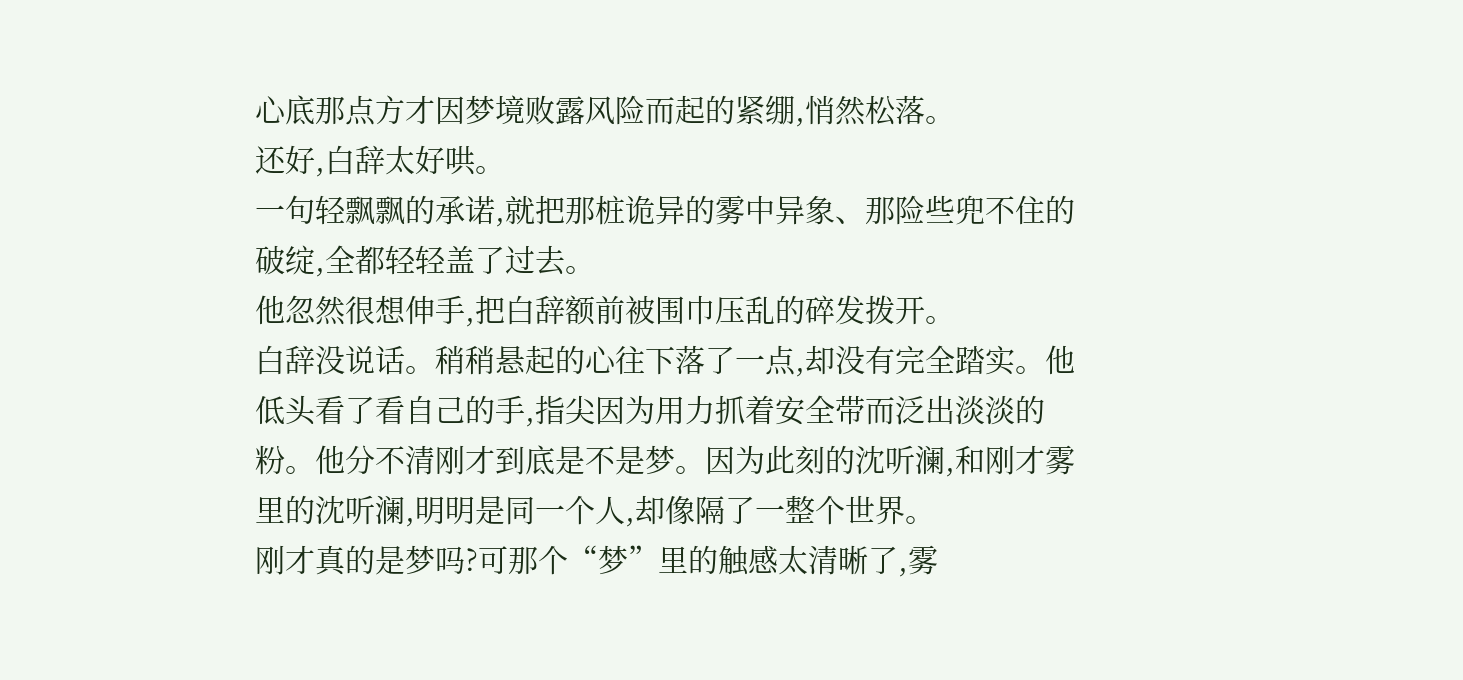心底那点方才因梦境败露风险而起的紧绷,悄然松落。
还好,白辞太好哄。
一句轻飘飘的承诺,就把那桩诡异的雾中异象、那险些兜不住的破绽,全都轻轻盖了过去。
他忽然很想伸手,把白辞额前被围巾压乱的碎发拨开。
白辞没说话。稍稍悬起的心往下落了一点,却没有完全踏实。他低头看了看自己的手,指尖因为用力抓着安全带而泛出淡淡的粉。他分不清刚才到底是不是梦。因为此刻的沈听澜,和刚才雾里的沈听澜,明明是同一个人,却像隔了一整个世界。
刚才真的是梦吗?可那个“梦”里的触感太清晰了,雾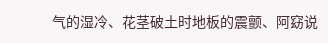气的湿冷、花茎破土时地板的震颤、阿窈说